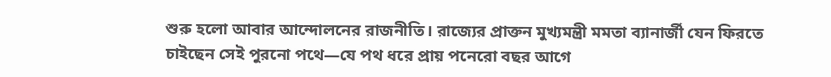শুরু হলো আবার আন্দোলনের রাজনীতি। রাজ্যের প্রাক্তন মুখ্যমন্ত্রী মমতা ব্যানার্জী যেন ফিরতে চাইছেন সেই পুরনো পথে—যে পথ ধরে প্রায় পনেরো বছর আগে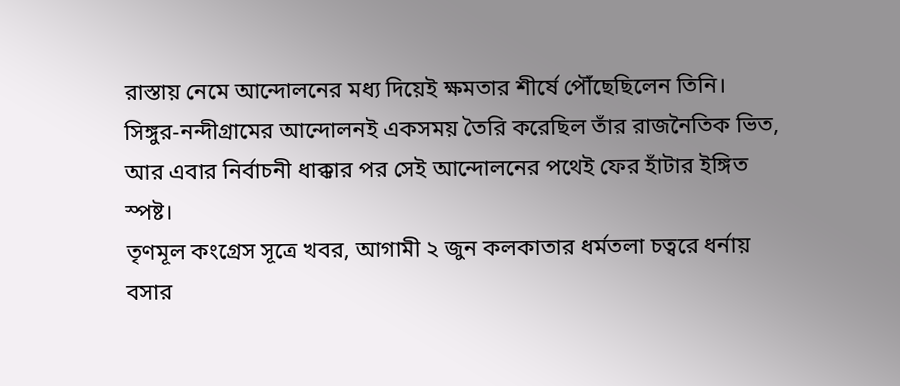রাস্তায় নেমে আন্দোলনের মধ্য দিয়েই ক্ষমতার শীর্ষে পৌঁছেছিলেন তিনি। সিঙ্গুর-নন্দীগ্রামের আন্দোলনই একসময় তৈরি করেছিল তাঁর রাজনৈতিক ভিত, আর এবার নির্বাচনী ধাক্কার পর সেই আন্দোলনের পথেই ফের হাঁটার ইঙ্গিত স্পষ্ট।
তৃণমূল কংগ্রেস সূত্রে খবর, আগামী ২ জুন কলকাতার ধর্মতলা চত্বরে ধর্নায় বসার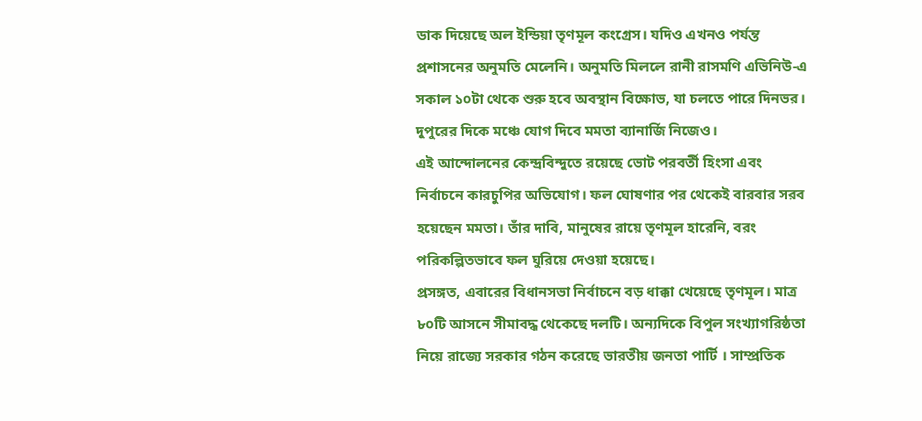ডাক দিয়েছে অল ইন্ডিয়া তৃণমূল কংগ্রেস। যদিও এখনও পর্যন্ত প্রশাসনের অনুমতি মেলেনি। অনুমতি মিললে রানী রাসমণি এভিনিউ-এ সকাল ১০টা থেকে শুরু হবে অবস্থান বিক্ষোভ, যা চলতে পারে দিনভর। দুপুরের দিকে মঞ্চে যোগ দিবে মমতা ব্যানার্জি নিজেও।
এই আন্দোলনের কেন্দ্রবিন্দুতে রয়েছে ভোট পরবর্তী হিংসা এবং নির্বাচনে কারচুপির অভিযোগ। ফল ঘোষণার পর থেকেই বারবার সরব হয়েছেন মমতা। তাঁর দাবি, মানুষের রায়ে তৃণমূল হারেনি, বরং পরিকল্পিতভাবে ফল ঘুরিয়ে দেওয়া হয়েছে।
প্রসঙ্গত, এবারের বিধানসভা নির্বাচনে বড় ধাক্কা খেয়েছে তৃণমূল। মাত্র ৮০টি আসনে সীমাবদ্ধ থেকেছে দলটি। অন্যদিকে বিপুল সংখ্যাগরিষ্ঠতা নিয়ে রাজ্যে সরকার গঠন করেছে ভারতীয় জনতা পার্টি । সাম্প্রতিক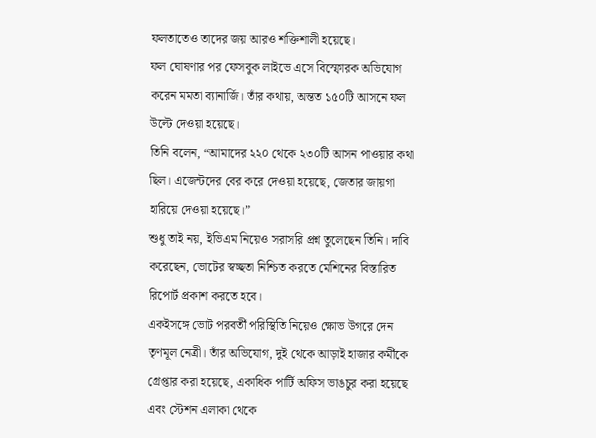ফলতাতেও তাদের জয় আরও শক্তিশালী হয়েছে।
ফল ঘোষণার পর ফেসবুক লাইভে এসে বিস্ফোরক অভিযোগ করেন মমতা ব্যানার্জি। তাঁর কথায়, অন্তত ১৫০টি আসনে ফল উল্টে দেওয়া হয়েছে।
তিনি বলেন, “আমাদের ২২০ থেকে ২৩০টি আসন পাওয়ার কথা ছিল। এজেন্টদের বের করে দেওয়া হয়েছে, জেতার জায়গা হারিয়ে দেওয়া হয়েছে।”
শুধু তাই নয়, ইভিএম নিয়েও সরাসরি প্রশ্ন তুলেছেন তিনি। দাবি করেছেন, ভোটের স্বচ্ছতা নিশ্চিত করতে মেশিনের বিস্তারিত রিপোর্ট প্রকাশ করতে হবে।
একইসঙ্গে ভোট পরবর্তী পরিস্থিতি নিয়েও ক্ষোভ উগরে দেন তৃণমূল নেত্রী। তাঁর অভিযোগ, দুই থেকে আড়াই হাজার কর্মীকে গ্রেপ্তার করা হয়েছে, একাধিক পার্টি অফিস ভাঙচুর করা হয়েছে এবং স্টেশন এলাকা থেকে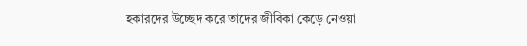হকারদের উচ্ছেদ করে তাদের জীবিকা কেড়ে নেওয়া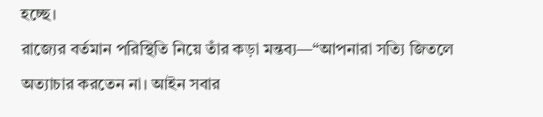হচ্ছে।
রাজ্যের বর্তমান পরিস্থিতি নিয়ে তাঁর কড়া মন্তব্য—“আপনারা সত্যি জিতলে অত্যাচার করতেন না। আইন সবার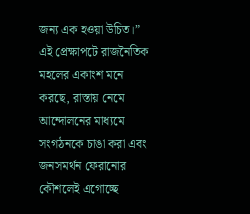জন্য এক হওয়া উচিত।”
এই প্রেক্ষাপটে রাজনৈতিক মহলের একাংশ মনে করছে, রাস্তায় নেমে আন্দোলনের মাধ্যমে সংগঠনকে চাঙা করা এবং জনসমর্থন ফেরানোর কৌশলেই এগোচ্ছে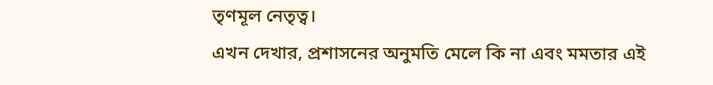তৃণমূল নেতৃত্ব।
এখন দেখার, প্রশাসনের অনুমতি মেলে কি না এবং মমতার এই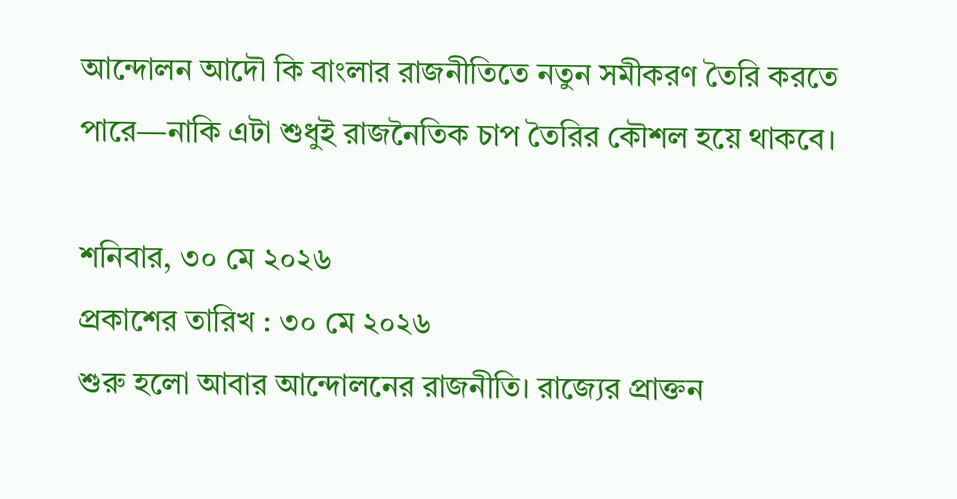আন্দোলন আদৌ কি বাংলার রাজনীতিতে নতুন সমীকরণ তৈরি করতে পারে—নাকি এটা শুধুই রাজনৈতিক চাপ তৈরির কৌশল হয়ে থাকবে।

শনিবার, ৩০ মে ২০২৬
প্রকাশের তারিখ : ৩০ মে ২০২৬
শুরু হলো আবার আন্দোলনের রাজনীতি। রাজ্যের প্রাক্তন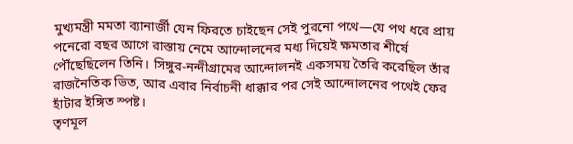মুখ্যমন্ত্রী মমতা ব্যানার্জী যেন ফিরতে চাইছেন সেই পুরনো পথে—যে পথ ধরে প্রায় পনেরো বছর আগে রাস্তায় নেমে আন্দোলনের মধ্য দিয়েই ক্ষমতার শীর্ষে পৌঁছেছিলেন তিনি। সিঙ্গুর-নন্দীগ্রামের আন্দোলনই একসময় তৈরি করেছিল তাঁর রাজনৈতিক ভিত, আর এবার নির্বাচনী ধাক্কার পর সেই আন্দোলনের পথেই ফের হাঁটার ইঙ্গিত স্পষ্ট।
তৃণমূল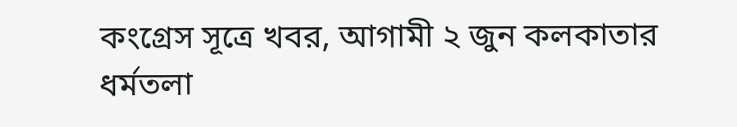কংগ্রেস সূত্রে খবর, আগামী ২ জুন কলকাতার ধর্মতলা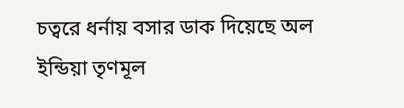চত্বরে ধর্নায় বসার ডাক দিয়েছে অল ইন্ডিয়া তৃণমূল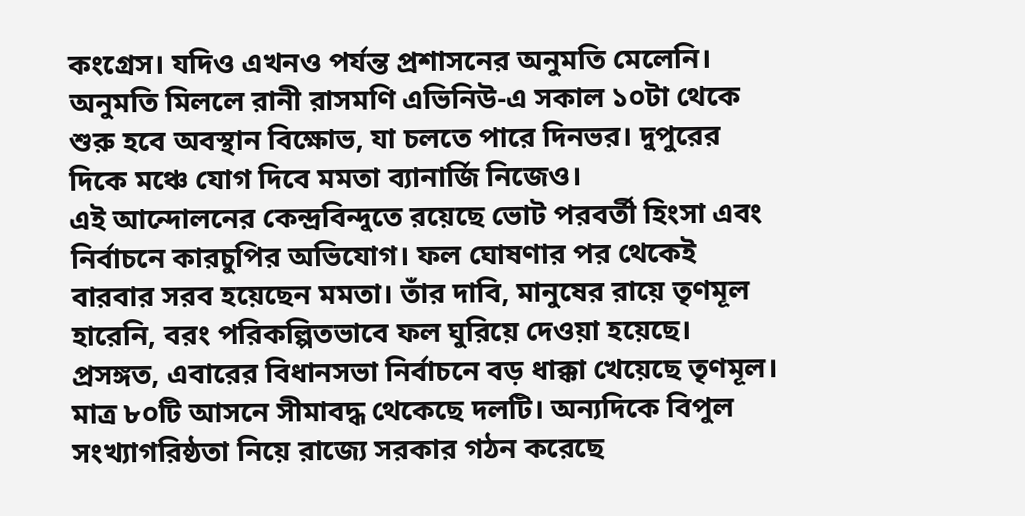কংগ্রেস। যদিও এখনও পর্যন্ত প্রশাসনের অনুমতি মেলেনি। অনুমতি মিললে রানী রাসমণি এভিনিউ-এ সকাল ১০টা থেকে শুরু হবে অবস্থান বিক্ষোভ, যা চলতে পারে দিনভর। দুপুরের দিকে মঞ্চে যোগ দিবে মমতা ব্যানার্জি নিজেও।
এই আন্দোলনের কেন্দ্রবিন্দুতে রয়েছে ভোট পরবর্তী হিংসা এবং নির্বাচনে কারচুপির অভিযোগ। ফল ঘোষণার পর থেকেই বারবার সরব হয়েছেন মমতা। তাঁর দাবি, মানুষের রায়ে তৃণমূল হারেনি, বরং পরিকল্পিতভাবে ফল ঘুরিয়ে দেওয়া হয়েছে।
প্রসঙ্গত, এবারের বিধানসভা নির্বাচনে বড় ধাক্কা খেয়েছে তৃণমূল। মাত্র ৮০টি আসনে সীমাবদ্ধ থেকেছে দলটি। অন্যদিকে বিপুল সংখ্যাগরিষ্ঠতা নিয়ে রাজ্যে সরকার গঠন করেছে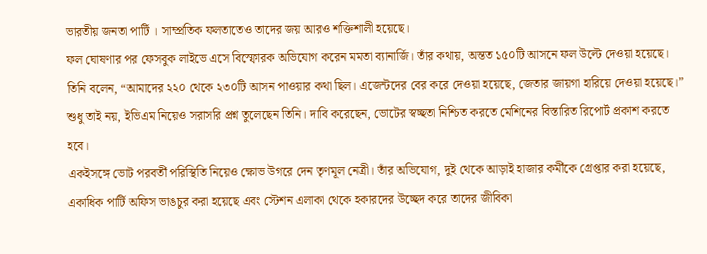ভারতীয় জনতা পার্টি । সাম্প্রতিক ফলতাতেও তাদের জয় আরও শক্তিশালী হয়েছে।
ফল ঘোষণার পর ফেসবুক লাইভে এসে বিস্ফোরক অভিযোগ করেন মমতা ব্যানার্জি। তাঁর কথায়, অন্তত ১৫০টি আসনে ফল উল্টে দেওয়া হয়েছে।
তিনি বলেন, “আমাদের ২২০ থেকে ২৩০টি আসন পাওয়ার কথা ছিল। এজেন্টদের বের করে দেওয়া হয়েছে, জেতার জায়গা হারিয়ে দেওয়া হয়েছে।”
শুধু তাই নয়, ইভিএম নিয়েও সরাসরি প্রশ্ন তুলেছেন তিনি। দাবি করেছেন, ভোটের স্বচ্ছতা নিশ্চিত করতে মেশিনের বিস্তারিত রিপোর্ট প্রকাশ করতে হবে।
একইসঙ্গে ভোট পরবর্তী পরিস্থিতি নিয়েও ক্ষোভ উগরে দেন তৃণমূল নেত্রী। তাঁর অভিযোগ, দুই থেকে আড়াই হাজার কর্মীকে গ্রেপ্তার করা হয়েছে, একাধিক পার্টি অফিস ভাঙচুর করা হয়েছে এবং স্টেশন এলাকা থেকে হকারদের উচ্ছেদ করে তাদের জীবিকা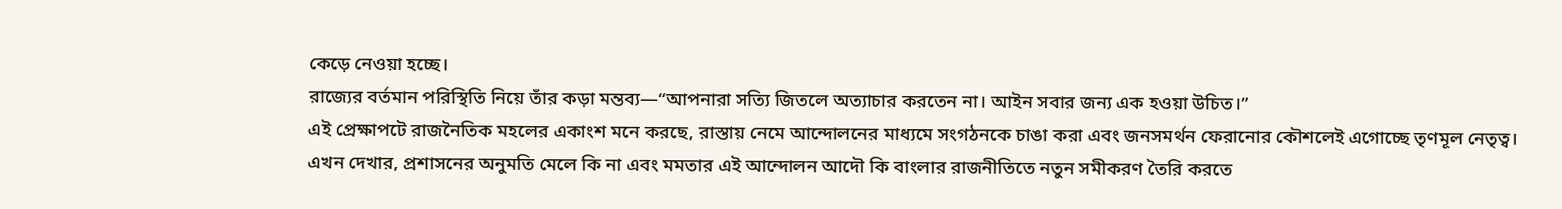কেড়ে নেওয়া হচ্ছে।
রাজ্যের বর্তমান পরিস্থিতি নিয়ে তাঁর কড়া মন্তব্য—“আপনারা সত্যি জিতলে অত্যাচার করতেন না। আইন সবার জন্য এক হওয়া উচিত।”
এই প্রেক্ষাপটে রাজনৈতিক মহলের একাংশ মনে করছে, রাস্তায় নেমে আন্দোলনের মাধ্যমে সংগঠনকে চাঙা করা এবং জনসমর্থন ফেরানোর কৌশলেই এগোচ্ছে তৃণমূল নেতৃত্ব।
এখন দেখার, প্রশাসনের অনুমতি মেলে কি না এবং মমতার এই আন্দোলন আদৌ কি বাংলার রাজনীতিতে নতুন সমীকরণ তৈরি করতে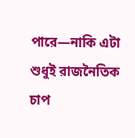পারে—নাকি এটা শুধুই রাজনৈতিক চাপ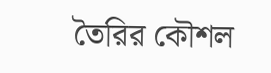তৈরির কৌশল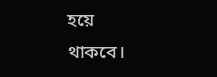হয়ে থাকবে।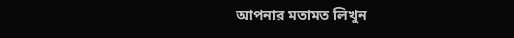আপনার মতামত লিখুন